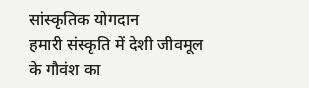सांस्कृतिक योगदान
हमारी संस्कृति में देशी जीवमूल के गौवंश का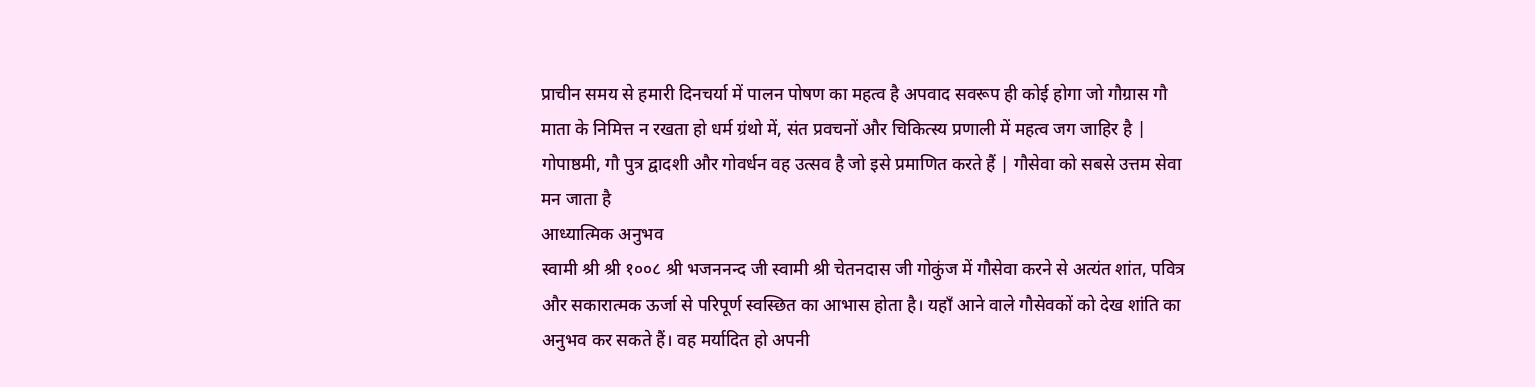प्राचीन समय से हमारी दिनचर्या में पालन पोषण का महत्व है अपवाद सवरूप ही कोई होगा जो गौग्रास गौ माता के निमित्त न रखता हो धर्म ग्रंथो में, संत प्रवचनों और चिकित्स्य प्रणाली में महत्व जग जाहिर है | गोपाष्ठमी, गौ पुत्र द्वादशी और गोवर्धन वह उत्सव है जो इसे प्रमाणित करते हैं | गौसेवा को सबसे उत्तम सेवा मन जाता है
आध्यात्मिक अनुभव
स्वामी श्री श्री १००८ श्री भजननन्द जी स्वामी श्री चेतनदास जी गोकुंज में गौसेवा करने से अत्यंत शांत, पवित्र और सकारात्मक ऊर्जा से परिपूर्ण स्वस्छित का आभास होता है। यहाँ आने वाले गौसेवकों को देख शांति का अनुभव कर सकते हैं। वह मर्यादित हो अपनी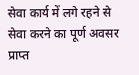सेवा कार्य में लगे रहने से सेवा करने का पूर्ण अवसर प्राप्त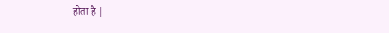होता है |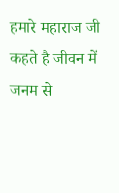हमारे महाराज जी कहते है जीवन में जनम से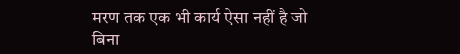मरण तक एक भी कार्य ऐसा नहीं है जो बिना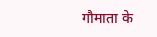गौमाता के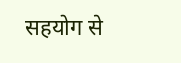सहयोग से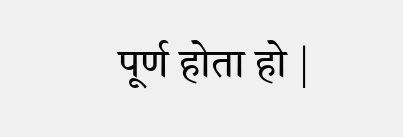पूर्ण होता हो |